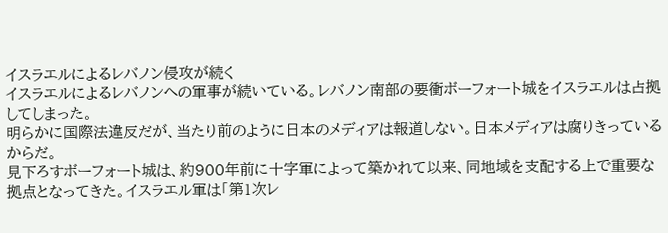イスラエルによるレバノン侵攻が続く
イスラエルによるレバノンへの軍事が続いている。レバノン南部の要衝ボーフォート城をイスラエルは占拠してしまった。
明らかに国際法違反だが、当たり前のように日本のメディアは報道しない。日本メディアは腐りきっているからだ。
見下ろすボーフォート城は、約900年前に十字軍によって築かれて以来、同地域を支配する上で重要な拠点となってきた。イスラエル軍は「第1次レ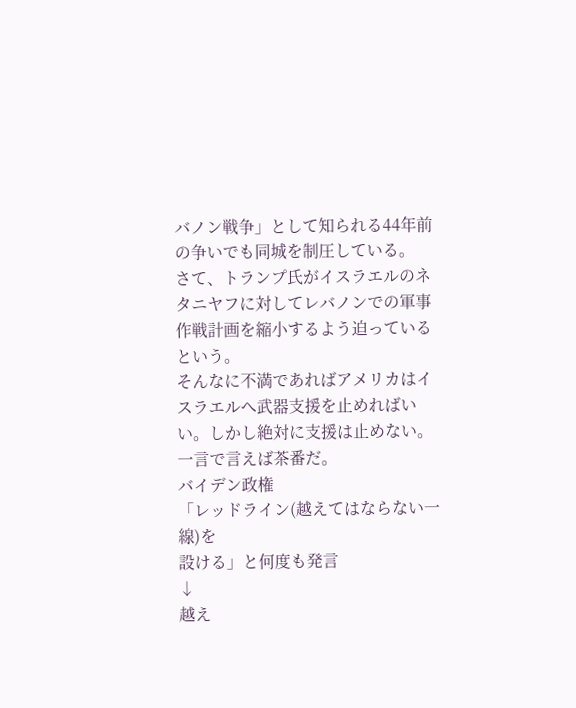バノン戦争」として知られる44年前の争いでも同城を制圧している。
さて、トランプ氏がイスラエルのネタニヤフに対してレバノンでの軍事作戦計画を縮小するよう迫っているという。
そんなに不満であればアメリカはイスラエルへ武器支援を止めればいい。しかし絶対に支援は止めない。一言で言えば茶番だ。
バイデン政権
「レッドライン(越えてはならない一線)を
設ける」と何度も発言
↓
越え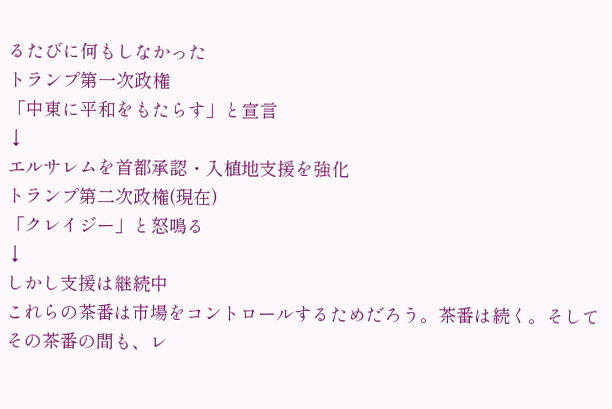るたびに何もしなかった
トランプ第一次政権
「中東に平和をもたらす」と宣言
↓
エルサレムを首都承認・入植地支援を強化
トランプ第二次政権(現在)
「クレイジー」と怒鳴る
↓
しかし支援は継続中
これらの茶番は市場をコントロールするためだろう。茶番は続く。そしてその茶番の間も、レ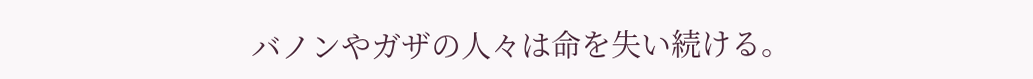バノンやガザの人々は命を失い続ける。